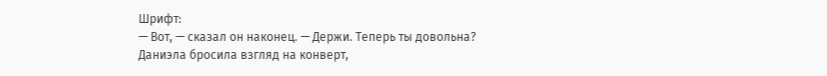Шрифт:
— Вот, — сказал он наконец. — Держи. Теперь ты довольна?
Даниэла бросила взгляд на конверт,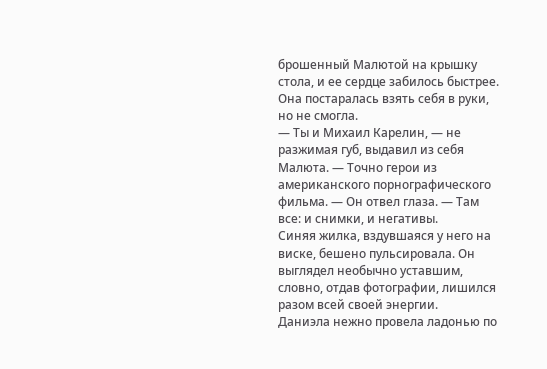брошенный Малютой на крышку стола, и ее сердце забилось быстрее. Она постаралась взять себя в руки, но не смогла.
— Ты и Михаил Карелин, — не разжимая губ, выдавил из себя Малюта. — Точно герои из американского порнографического фильма. — Он отвел глаза. — Там все: и снимки, и негативы.
Синяя жилка, вздувшаяся у него на виске, бешено пульсировала. Он выглядел необычно уставшим, словно, отдав фотографии, лишился разом всей своей энергии.
Даниэла нежно провела ладонью по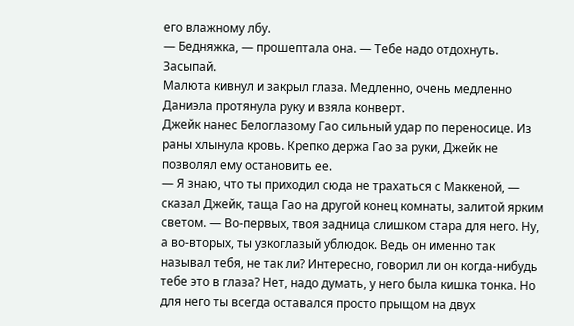его влажному лбу.
— Бедняжка, — прошептала она. — Тебе надо отдохнуть. Засыпай.
Малюта кивнул и закрыл глаза. Медленно, очень медленно Даниэла протянула руку и взяла конверт.
Джейк нанес Белоглазому Гао сильный удар по переносице. Из раны хлынула кровь. Крепко держа Гао за руки, Джейк не позволял ему остановить ее.
— Я знаю, что ты приходил сюда не трахаться с Маккеной, — сказал Джейк, таща Гао на другой конец комнаты, залитой ярким светом. — Во-первых, твоя задница слишком стара для него. Ну, а во-вторых, ты узкоглазый ублюдок. Ведь он именно так называл тебя, не так ли? Интересно, говорил ли он когда-нибудь тебе это в глаза? Нет, надо думать, у него была кишка тонка. Но для него ты всегда оставался просто прыщом на двух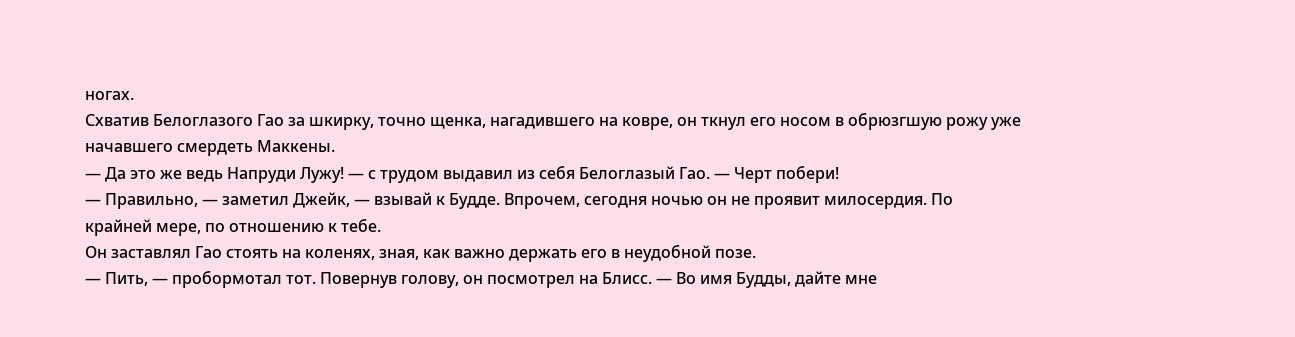ногах.
Схватив Белоглазого Гао за шкирку, точно щенка, нагадившего на ковре, он ткнул его носом в обрюзгшую рожу уже начавшего смердеть Маккены.
— Да это же ведь Напруди Лужу! — с трудом выдавил из себя Белоглазый Гао. — Черт побери!
— Правильно, — заметил Джейк, — взывай к Будде. Впрочем, сегодня ночью он не проявит милосердия. По крайней мере, по отношению к тебе.
Он заставлял Гао стоять на коленях, зная, как важно держать его в неудобной позе.
— Пить, — пробормотал тот. Повернув голову, он посмотрел на Блисс. — Во имя Будды, дайте мне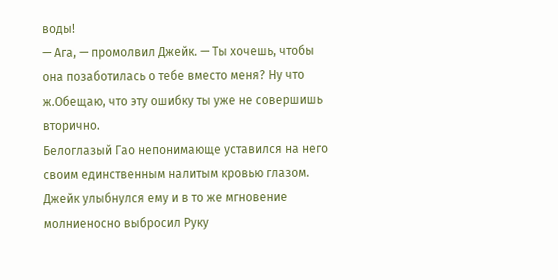воды!
— Ага, — промолвил Джейк. — Ты хочешь, чтобы она позаботилась о тебе вместо меня? Ну что ж.Обещаю, что эту ошибку ты уже не совершишь вторично.
Белоглазый Гао непонимающе уставился на него своим единственным налитым кровью глазом. Джейк улыбнулся ему и в то же мгновение молниеносно выбросил Руку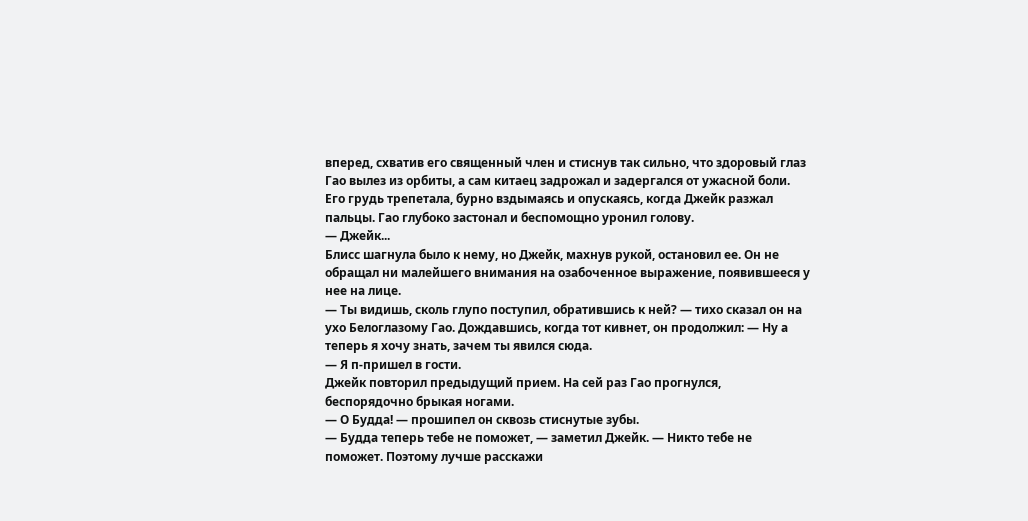вперед, схватив его священный член и стиснув так сильно, что здоровый глаз Гао вылез из орбиты, а сам китаец задрожал и задергался от ужасной боли.
Его грудь трепетала, бурно вздымаясь и опускаясь, когда Джейк разжал пальцы. Гао глубоко застонал и беспомощно уронил голову.
— Джейк...
Блисс шагнула было к нему, но Джейк, махнув рукой, остановил ее. Он не обращал ни малейшего внимания на озабоченное выражение, появившееся у нее на лице.
— Ты видишь, сколь глупо поступил, обратившись к ней? — тихо сказал он на ухо Белоглазому Гао. Дождавшись, когда тот кивнет, он продолжил: — Ну а теперь я хочу знать, зачем ты явился сюда.
— Я п-пришел в гости.
Джейк повторил предыдущий прием. На сей раз Гао прогнулся, беспорядочно брыкая ногами.
— О Будда! — прошипел он сквозь стиснутые зубы.
— Будда теперь тебе не поможет, — заметил Джейк. — Никто тебе не поможет. Поэтому лучше расскажи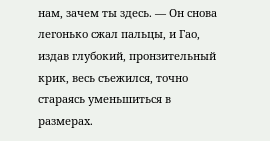нам, зачем ты здесь. — Он снова легонько сжал пальцы, и Гао, издав глубокий, пронзительный крик, весь съежился, точно стараясь уменьшиться в размерах.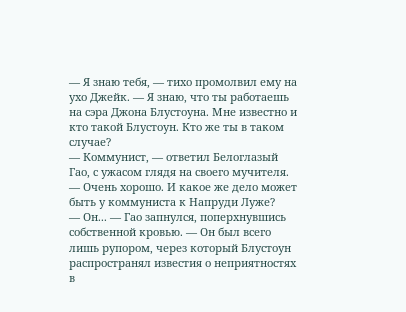— Я знаю тебя, — тихо промолвил ему на ухо Джейк. — Я знаю, что ты работаешь на сэра Джона Блустоуна. Мне известно и кто такой Блустоун. Кто же ты в таком случае?
— Коммунист, — ответил Белоглазый Гао, с ужасом глядя на своего мучителя.
— Очень хорошо. И какое же дело может быть у коммуниста к Напруди Луже?
— Он... — Гао запнулся, поперхнувшись собственной кровью. — Он был всего лишь рупором, через который Блустоун распространял известия о неприятностях в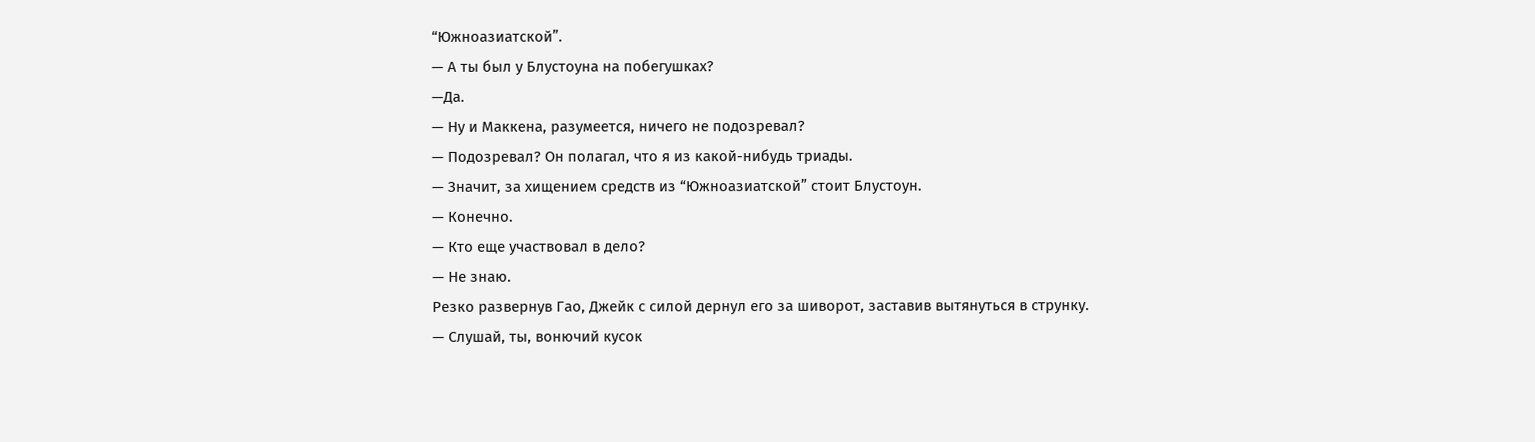“Южноазиатской”.
— А ты был у Блустоуна на побегушках?
—Да.
— Ну и Маккена, разумеется, ничего не подозревал?
— Подозревал? Он полагал, что я из какой-нибудь триады.
— Значит, за хищением средств из “Южноазиатской” стоит Блустоун.
— Конечно.
— Кто еще участвовал в дело?
— Не знаю.
Резко развернув Гао, Джейк с силой дернул его за шиворот, заставив вытянуться в струнку.
— Слушай, ты, вонючий кусок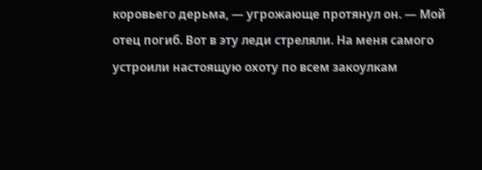коровьего дерьма, — угрожающе протянул он. — Мой отец погиб. Вот в эту леди стреляли. На меня самого устроили настоящую охоту по всем закоулкам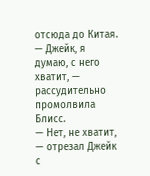отсюда до Китая.
— Джейк, я думаю, с него хватит, — рассудительно промолвила Блисс.
— Нет, не хватит, — отрезал Джейк с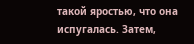такой яростью, что она испугалась. Затем,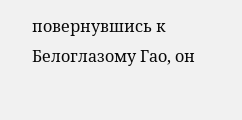повернувшись к Белоглазому Гао, он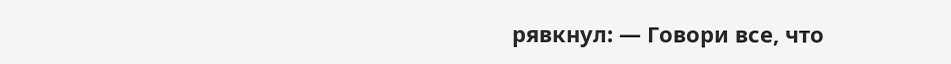рявкнул: — Говори все, что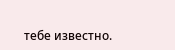тебе известно.